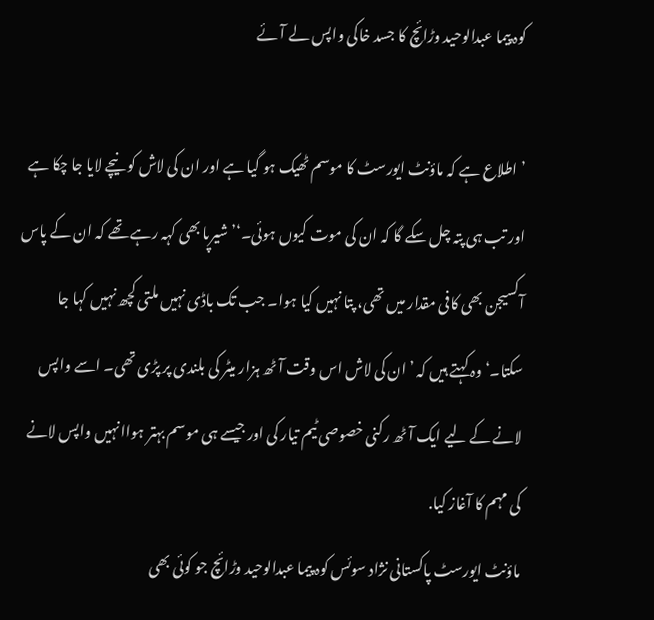کوہ پیما عبدالوحید وڑائچ کا جسد خاکی واپس لے آئے

’اطلاع ہے کہ ماؤنٹ ایورسٹ کا موسم ٹھیک ہو گیا ہے اور ان کی لاش کو نیچے لایا جا چکا ہے اور تب ہی پتہ چل سکے گا کہ ان کی موت کیوں ہوئی۔‘’شیرپا بھی کہہ رہے تھے کہ ان کے پاس آکسیجن بھی کافی مقدار میں تھی، پتا نہیں کیا ہوا۔ جب تک باڈی نہیں ملتی کچھ نہیں کہا جا سکتا۔‘وہ کہتے ہیں کہ ’ان کی لاش اس وقت آٹھ ہزار میٹر کی بلندی پر پڑی تھی۔ اسے واپس لانے کے لیے ایک آٹھ رکنی خصوصی ٹیم تیار کی اور جیسے ہی موسم بہتر ہواانہیں واپس لانے کی مہم کا آغاز کیا.
ماؤنٹ ایورسٹ پاکستانی نژاد سوئس کوہ پیما عبدالوحید وڑائچ جو کوئی بھی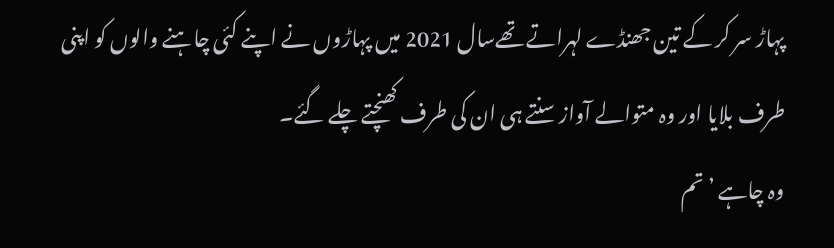پہاڑ سر کر کے تین جھنڈے لہراتے تھےسال 2021 میں پہاڑوں نے اپنے کئی چاہنے والوں کو اپنی طرف بلایا اور وہ متوالے آواز سنتے ہی ان کی طرف کھنچتے چلے گئے۔
وہ چاہے ’تم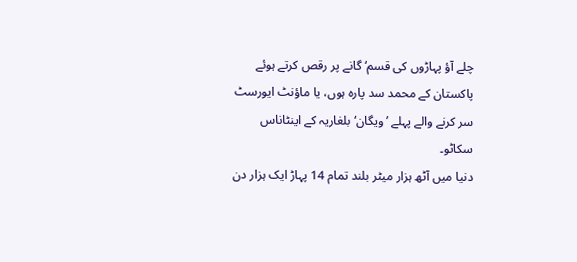چلے آؤ پہاڑوں کی قسم‘ گانے پر رقص کرتے ہوئے پاکستان کے محمد سد پارہ ہوں، یا ماؤنٹ ایورسٹ سر کرنے والے پہلے ’ویگان‘ بلغاریہ کے اینٹاناس سکاٹو۔
دنیا میں آٹھ ہزار میٹر بلند تمام 14 پہاڑ ایک ہزار دن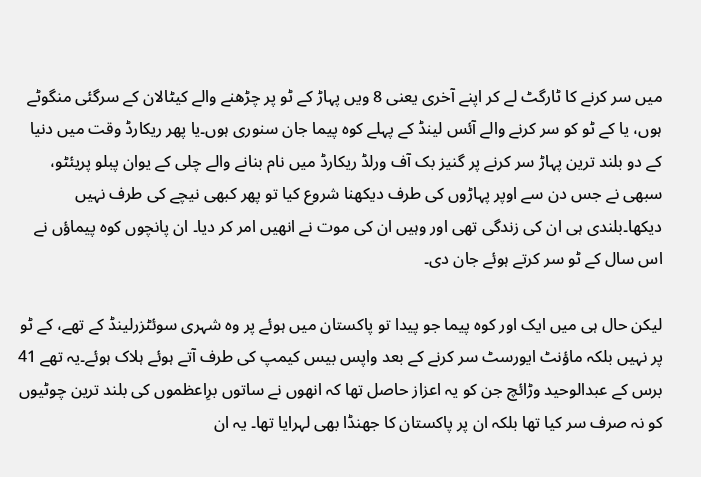میں سر کرنے کا ٹارگٹ لے کر اپنے آخری یعنی 8 ویں پہاڑ کے ٹو پر چڑھنے والے کیٹالان کے سرگئی منگوٹے ہوں، یا کے ٹو کو سر کرنے والے آئس لینڈ کے پہلے کوہ پیما جان سنوری ہوں۔یا پھر ریکارڈ وقت میں دنیا کے دو بلند ترین پہاڑ سر کرنے پر گنیز بک آف ورلڈ ریکارڈ میں نام بنانے والے چلی کے یوان پبلو پریئٹو، سبھی نے جس دن سے اوپر پہاڑوں کی طرف دیکھنا شروع کیا تو پھر کبھی نیچے کی طرف نہیں دیکھا۔بلندی ہی ان کی زندگی تھی اور وہیں ان کی موت نے انھیں امر کر دیا۔ ان پانچوں کوہ پیماؤں نے اس سال کے ٹو سر کرتے ہوئے جان دی۔

لیکن حال ہی میں ایک اور کوہ پیما جو پیدا تو پاکستان میں ہوئے پر وہ شہری سوئٹزرلینڈ کے تھے، کے ٹو پر نہیں بلکہ ماؤنٹ ایورسٹ سر کرنے کے بعد واپس بیس کیمپ کی طرف آتے ہوئے ہلاک ہوئے۔یہ تھے 41 برس کے عبدالوحید وڑائچ جن کو یہ اعزاز حاصل تھا کہ انھوں نے ساتوں برِاعظموں کی بلند ترین چوٹیوں کو نہ صرف سر کیا تھا بلکہ ان پر پاکستان کا جھنڈا بھی لہرایا تھا۔ یہ ان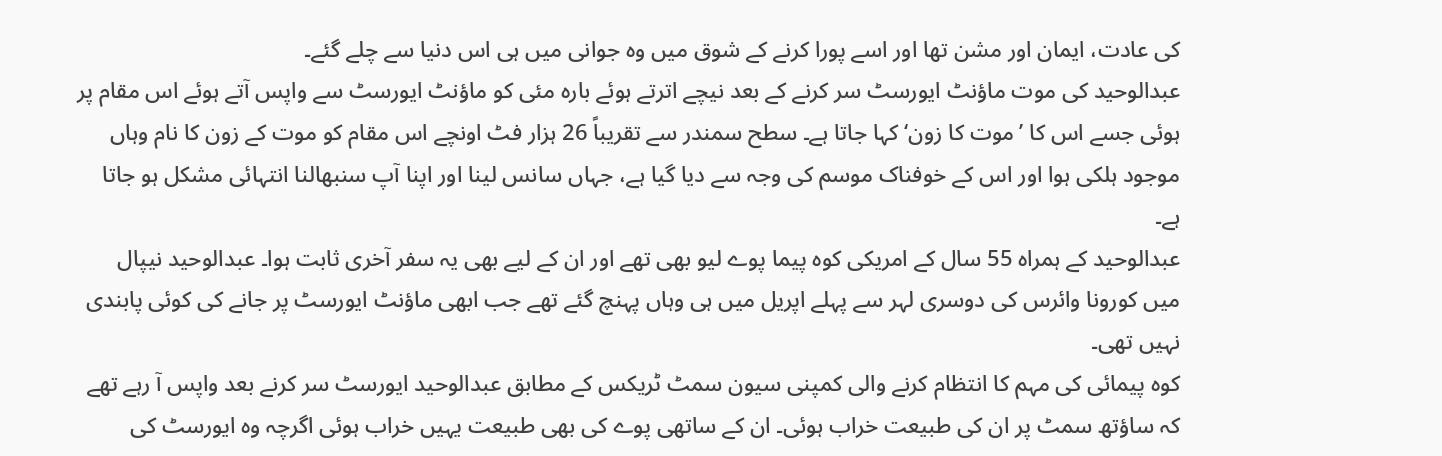کی عادت، ایمان اور مشن تھا اور اسے پورا کرنے کے شوق میں وہ جوانی میں ہی اس دنیا سے چلے گئے۔
عبدالوحید کی موت ماؤنٹ ایورسٹ سر کرنے کے بعد نیچے اترتے ہوئے بارہ مئی کو ماؤنٹ ایورسٹ سے واپس آتے ہوئے اس مقام پر ہوئی جسے اس کا ’موت کا زون‘ کہا جاتا ہے۔ سطح سمندر سے تقریباً 26 ہزار فٹ اونچے اس مقام کو موت کے زون کا نام وہاں موجود ہلکی ہوا اور اس کے خوفناک موسم کی وجہ سے دیا گیا ہے، جہاں سانس لینا اور اپنا آپ سنبھالنا انتہائی مشکل ہو جاتا ہے۔
عبدالوحید کے ہمراہ 55 سال کے امریکی کوہ پیما پوے لیو بھی تھے اور ان کے لیے بھی یہ سفر آخری ثابت ہوا۔ عبدالوحید نیپال میں کورونا وائرس کی دوسری لہر سے پہلے اپریل میں ہی وہاں پہنچ گئے تھے جب ابھی ماؤنٹ ایورسٹ پر جانے کی کوئی پابندی نہیں تھی۔
کوہ پیمائی کی مہم کا انتظام کرنے والی کمپنی سیون سمٹ ٹریکس کے مطابق عبدالوحید ایورسٹ سر کرنے بعد واپس آ رہے تھے کہ ساؤتھ سمٹ پر ان کی طبیعت خراب ہوئی۔ ان کے ساتھی پوے کی بھی طبیعت یہیں خراب ہوئی اگرچہ وہ ایورسٹ کی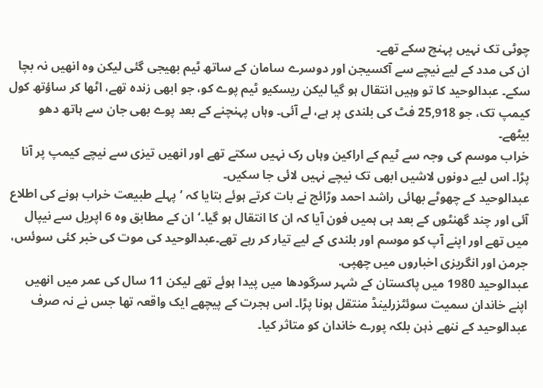چوٹی تک نہیں پہنچ سکے تھے۔
ان کی مدد کے لیے نیچے سے آکسیجن اور دوسرے سامان کے ساتھ ٹیم بھیجی گئی لیکن وہ انھیں نہ بچا سکے۔ عبدالوحید کا تو وہیں انتقال ہو گیا لیکن ریسکیو ٹیم پوے کو، جو ابھی زندہ تھے، اٹھا کر ساؤتھ کول کیمپ تک، جو 25,918 فٹ کی بلندی پر ہے، لے آئی۔ وہاں پہنچنے کے بعد پوے بھی جان سے ہاتھ دھو بیٹھے۔
خراب موسم کی وجہ سے ٹیم کے اراکین وہاں رک نہیں سکتے تھے اور انھیں تیزی سے نیچے کیمپ پر آنا پڑا۔ اس لیے دونوں لاشیں ابھی تک نیچے نہیں لائی جا سکیں۔
عبدالوحید کے چھوٹے بھائی راشد احمد وڑائج نے بات کرتے ہوئے بتایا کہ ’پہلے طبیعت خراب ہونے کی اطلاع آئی اور چند گھنٹوں کے بعد ہی ہمیں فون آیا کہ ان کا انتقال ہو گیا۔‘ان کے مطابق وہ 6 اپریل سے نیپال میں تھے اور اپنے آپ کو موسم اور بلندی کے لیے تیار کر رہے تھے۔عبدالوحید کی موت کی خبر کئی سوئس، جرمن اور انگریزی اخباروں میں چھپی.
عبدالوحید 1980 میں پاکستان کے شہر سرگودھا میں پیدا ہوئے تھے لیکن 11 سال کی عمر میں انھیں اپنے خاندان سمیت سوئٹزرلینڈ منتقل ہونا پڑا۔ اس ہجرت کے پیچھے ایک واقعہ تھا جس نے نہ صرف عبدالوحید کے ننھے ذہن بلکہ پورے خاندان کو متاثر کیا۔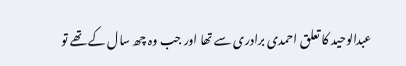عبدالوحید کا تعلق احمدی برادری سے تھا اور جب وہ چھ سال کے تھے تو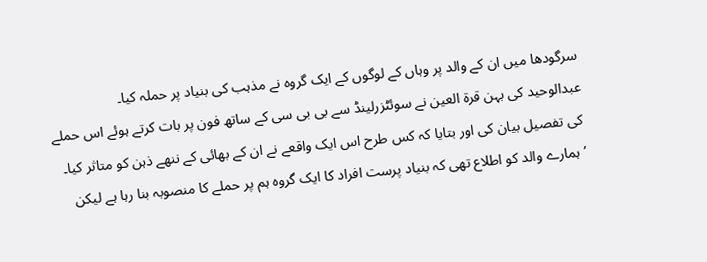سرگودھا میں ان کے والد پر وہاں کے لوگوں کے ایک گروہ نے مذہب کی بنیاد پر حملہ کیا۔
عبدالوحید کی بہن قرۃ العین نے سوئٹزرلینڈ سے بی بی سی کے ساتھ فون پر بات کرتے ہوئے اس حملے کی تفصیل بیان کی اور بتایا کہ کس طرح اس ایک واقعے نے ان کے بھائی کے ننھے ذہن کو متاثر کیا۔
’ہمارے والد کو اطلاع تھی کہ بنیاد پرست افراد کا ایک گروہ ہم پر حملے کا منصوبہ بنا رہا ہے لیکن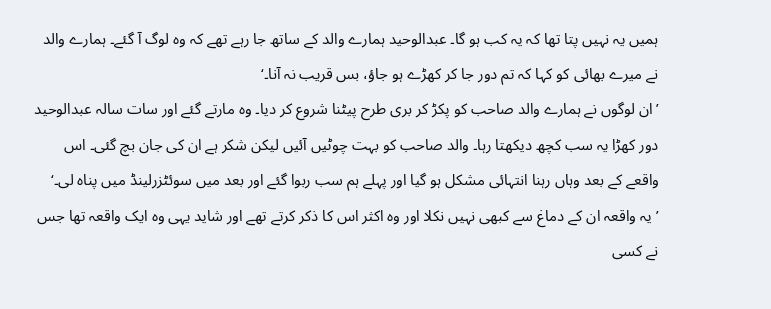ہمیں یہ نہیں پتا تھا کہ یہ کب ہو گا۔ عبدالوحید ہمارے والد کے ساتھ جا رہے تھے کہ وہ لوگ آ گئے۔ ہمارے والد نے میرے بھائی کو کہا کہ تم دور جا کر کھڑے ہو جاؤ، بس قریب نہ آنا۔‘
’ان لوگوں نے ہمارے والد صاحب کو پکڑ کر بری طرح پیٹنا شروع کر دیا۔ وہ مارتے گئے اور سات سالہ عبدالوحید دور کھڑا یہ سب کچھ دیکھتا رہا۔ والد صاحب کو بہت چوٹیں آئیں لیکن شکر ہے ان کی جان بچ گئی۔ اس واقعے کے بعد وہاں رہنا انتہائی مشکل ہو گیا اور پہلے ہم سب ربوا گئے اور بعد میں سوئٹزرلینڈ میں پناہ لی۔‘
’یہ واقعہ ان کے دماغ سے کبھی نہیں نکلا اور وہ اکثر اس کا ذکر کرتے تھے اور شاید یہی وہ ایک واقعہ تھا جس نے کسی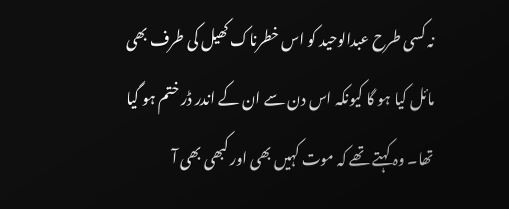نہ کسی طرح عبدالوحید کو اس خطرناک کھیل کی طرف بھی مائل کیا ہو گا کیونکہ اس دن سے ان کے اندر ڈر ختم ہو گیا تھا۔ وہ کہتے تھے کہ موت کہیں بھی اور کبھی بھی آ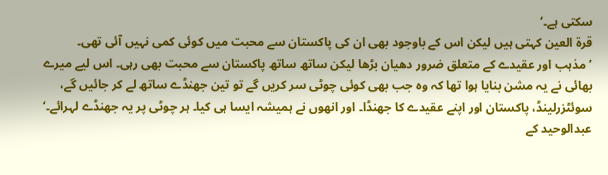سکتی ہے۔‘
قرۃ العین کہتی ہیں لیکن اس کے باوجود بھی ان کی پاکستان سے محبت میں کوئی کمی نہیں آئی تھی۔
’مذہب اور عقیدے کے متعلق ضرور دھیان بڑھا لیکن ساتھ ساتھ پاکستان سے محبت بھی رہی۔ اس لیے میرے بھائی نے یہ مشن بنایا ہوا تھا کہ وہ جب بھی کوئی چوٹی سر کریں گے تو تین جھنڈے ساتھ لے کر جائیں گے، سوئٹزرلینڈ، پاکستان اور اپنے عقیدے کا جھنڈا۔ اور انھوں نے ہمیشہ ایسا ہی کیا۔ ہر چوٹی پر یہ جھنڈے لہرائے۔‘
عبدالوحید کے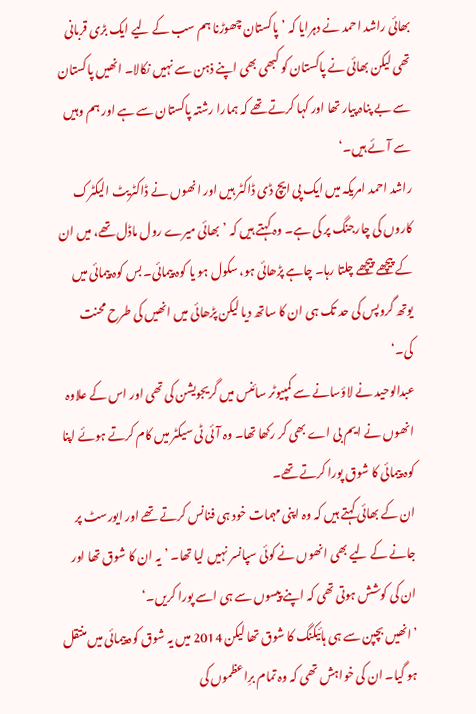بھائی راشد احمد نے دہرایا کہ ’پاکستان چھوڑنا ہم سب کے لیے ایک بڑی قربانی تھی لیکن بھائی نے پاکستان کو کبھی بھی اپنے ذہن سے نہیں نکالا۔ انھیں پاکستان سے بے پناہ پیار تھا اور کہا کرتے تھے کہ ہمارا رشتہ پاکستان سے ہے اور ہم وہیں سے آئے ہیں۔‘
راشد احمد امریکہ میں ایک پی ایچ ڈی ڈاکٹر ہیں اور انھوں نے ڈاکٹریٹ الیکٹرک کاروں کی چارجنگ پر کی ہے۔ وہ کہتے ہیں کہ ’بھائی میرے رول ماڈل تھے، میں ان کے پیچھے پیچھے چلتا رہا۔ چاہے پڑھائی ہو، سکول ہو یا کوہ پیمائی۔ بس کوہ پیمائی میں یوتھ گروپس کی حد تک ہی ان کا ساتھ دیا لیکن پڑھائی میں انھیں کی طرح محنت کی۔‘
عبدالوحید نے لاؤسانے سے کمپیوٹر سائنس میں گریجویشن کی تھی اور اس کے علاوہ انھوں نے ایم بی اے بھی کر رکھا تھا۔ وہ آئی ٹی سیکٹر میں کام کرتے ہوئے اپنا کوہ پیمائی کا شوق پورا کرتے تھے۔
ان کے بھائی کہتے ہیں کہ وہ اپنی مہمات خود ہی فنانس کرتے تھے اور ایورسٹ پر جانے کے لیے بھی انھوں نے کوئی سپانسر نہیں لیا تھا۔ ’یہ ان کا شوق تھا اور ان کی کوشش ہوتی تھی کہ اپنے پیسوں سے ہی اسے پورا کریں۔‘
’انھیں بچپن سے ہی ہائیکنگ کا شوق تھا لیکن 2014 میں یہ شوق کوہ پیمائی میں منتقل ہو گیا۔ ان کی خواہش تھی کہ وہ تمام برِاعظموں کی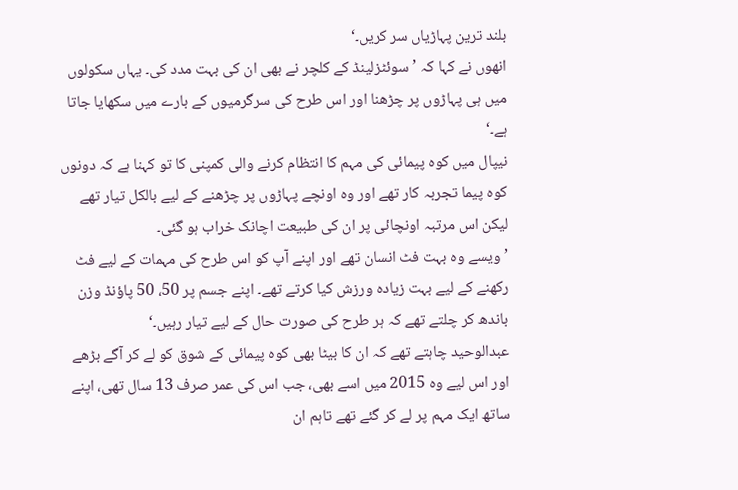بلند ترین پہاڑیاں سر کریں۔‘
انھوں نے کہا کہ ’سوئٹزلینڈ کے کلچر نے بھی ان کی بہت مدد کی۔ یہاں سکولوں میں ہی پہاڑوں پر چڑھنا اور اس طرح کی سرگرمیوں کے بارے میں سکھایا جاتا ہے۔‘
نیپال میں کوہ پیمائی کی مہم کا انتظام کرنے والی کمپنی کا تو کہنا ہے کہ دونوں کوہ پیما تجربہ کار تھے اور وہ اونچے پہاڑوں پر چڑھنے کے لیے بالکل تیار تھے لیکن اس مرتبہ اونچائی پر ان کی طبیعت اچانک خراب ہو گئی۔
’ویسے وہ بہت فٹ انسان تھے اور اپنے آپ کو اس طرح کی مہمات کے لیے فٹ رکھنے کے لیے بہت زیادہ ورزش کیا کرتے تھے۔ اپنے جسم پر 50، 50 پاؤنڈ وزن باندھ کر چلتے تھے کہ ہر طرح کی صورت حال کے لیے تیار رہیں۔‘
عبدالوحید چاہتے تھے کہ ان کا بیٹا بھی کوہ پیمائی کے شوق کو لے کر آگے بڑھے اور اس لیے وہ 2015 میں اسے بھی، جب اس کی عمر صرف 13 سال تھی، اپنے ساتھ ایک مہم پر لے کر گئے تھے تاہم ان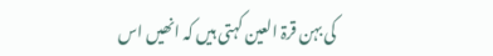کی بہن قرۃ العین کہتی ہیں کہ انھیں اس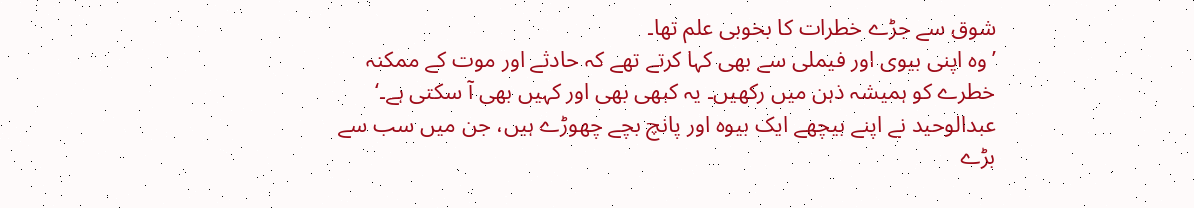شوق سے جڑے خطرات کا بخوبی علم تھا۔
’وہ اپنی بیوی اور فیملی سے بھی کہا کرتے تھے کہ حادثے اور موت کے ممکنہ خطرے کو ہمیشہ ذہن میں رکھیں۔ یہ کبھی بھی اور کہیں بھی آ سکتی ہے۔‘
عبدالوحید نے اپنے بیچھے ایک بیوہ اور پانچ بچے چھوڑے ہیں، جن میں سب سے بڑے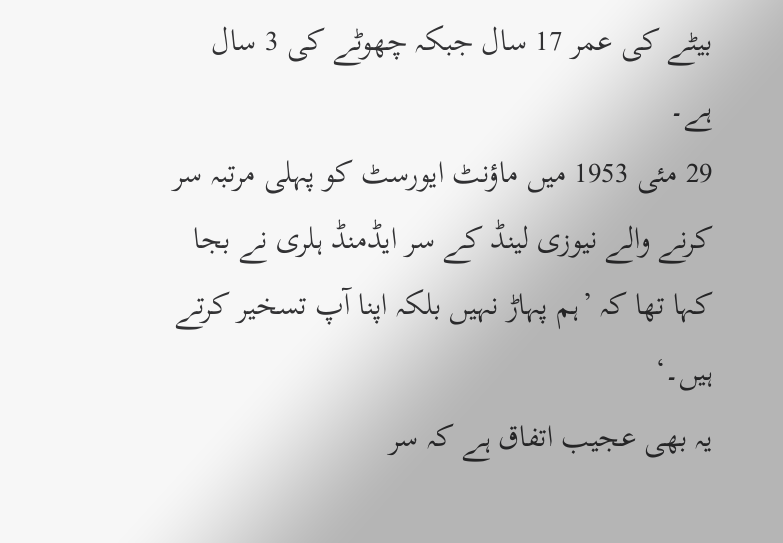بیٹے کی عمر 17 سال جبکہ چھوٹے کی 3 سال ہے۔
29 مئی 1953 میں ماؤنٹ ایورسٹ کو پہلی مرتبہ سر کرنے والے نیوزی لینڈ کے سر ایڈمنڈ ہلری نے بجا کہا تھا کہ ’ہم پہاڑ نہیں بلکہ اپنا آپ تسخیر کرتے ہیں۔‘
یہ بھی عجیب اتفاق ہے کہ سر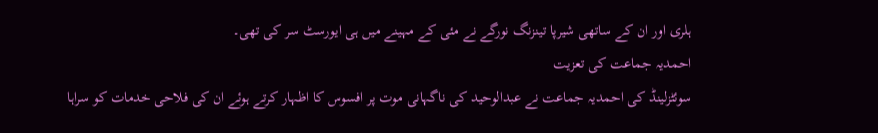ہلری اور ان کے ساتھی شیرپا تینزنگ نورگے نے مئی کے مہینے میں ہی ایورسٹ سر کی تھی۔
احمدیہ جماعت کی تعزیت
سوئٹزلینڈ کی احمدیہ جماعت نے عبدالوحید کی ناگہانی موت پر افسوس کا اظہار کرتے ہوئے ان کی فلاحی خدمات کو سراہا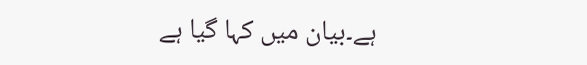ہے۔بیان میں کہا گیا ہے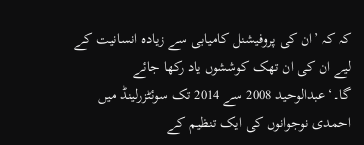کہ کہ ’ان کی پروفیشنل کامیابی سے زیادہ انسانیت کے لیے ان کی ان تھک کوششوں یاد رکھا جائے گا۔‘عبدالوحید 2008 سے 2014 تک سوئٹزرلینڈ میں احمدی نوجوانوں کی ایک تنظیم کے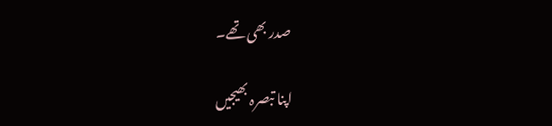صدر بھی تھے۔

اپنا تبصرہ بھیجیں